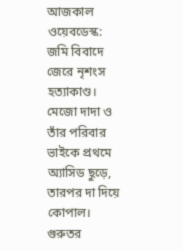আজকাল ওয়েবডেস্ক: জমি বিবাদে জেরে নৃশংস হত্যাকাণ্ড। মেজো দাদা ও তাঁর পরিবার ভাইকে প্রথমে অ্যাসিড ছুড়ে, তারপর দা দিয়ে কোপাল। গুরুতর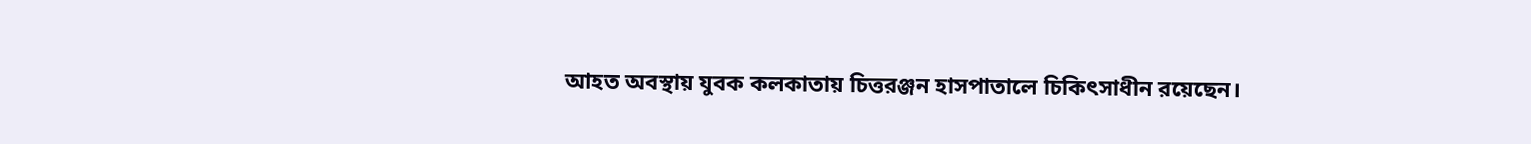আহত অবস্থায় যুবক কলকাতায় চিত্তরঞ্জন হাসপাতালে চিকিৎসাধীন রয়েছেন।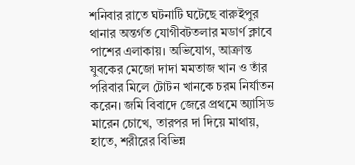শনিবার রাতে ঘটনাটি ঘটেছে বারুইপুর থানার অন্তর্গত যোগীবটতলার মডার্ণ ক্লাবে পাশের এলাকায়। অভিযোগ, আক্রান্ত যুবকের মেজো দাদা মমতাজ খান ও তাঁর পরিবার মিলে টোটন খানকে চরম নির্যাতন করেন। জমি বিবাদে জেরে প্রথমে অ্যাসিড মারেন চোখে, তারপর দা দিয়ে মাথায়, হাতে, শরীরের বিভিন্ন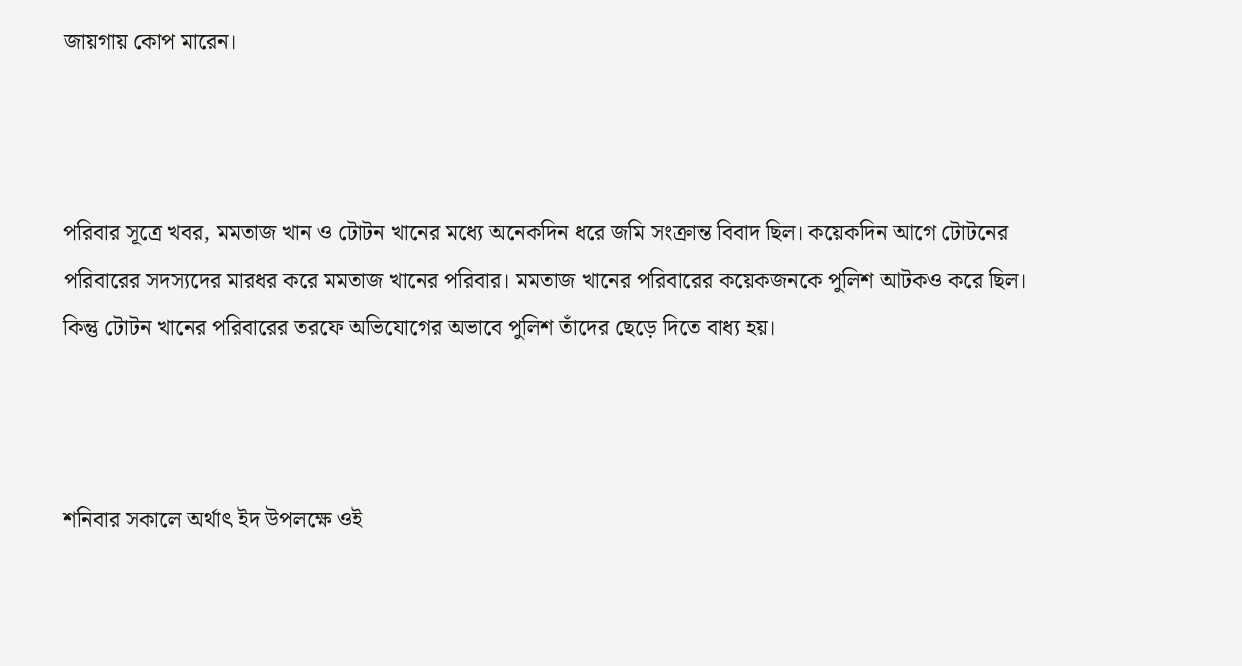জায়গায় কোপ মারেন।



পরিবার সূত্রে খবর, মমতাজ খান ও টোটন খানের মধ্যে অনেকদিন ধরে জমি সংক্রান্ত বিবাদ ছিল। কয়েকদিন আগে টোটনের পরিবারের সদস্যদের মারধর করে মমতাজ খানের পরিবার। মমতাজ খানের পরিবারের কয়েকজনকে পুলিশ আটকও করে ছিল। কিন্তু টোটন খানের পরিবারের তরফে অভিযোগের অভাবে পুলিশ তাঁদের ছেড়ে দিতে বাধ্য হয়।



শনিবার সকালে অর্থাৎ ইদ উপলক্ষে ওই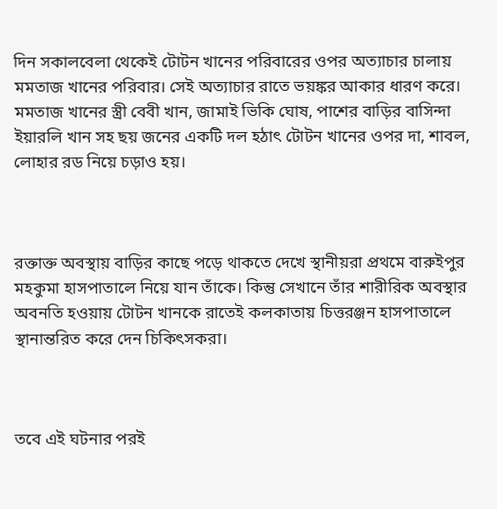দিন সকালবেলা থেকেই টোটন খানের পরিবারের ওপর অত্যাচার চালায় মমতাজ খানের পরিবার। সেই অত্যাচার রাতে ভয়ঙ্কর আকার ধারণ করে। মমতাজ খানের স্ত্রী বেবী খান, জামাই ভিকি ঘোষ, পাশের বাড়ির বাসিন্দা ইয়ারলি খান সহ ছয় জনের একটি দল হঠাৎ টোটন খানের ওপর দা, শাবল, লোহার রড নিয়ে চড়াও হয়।



রক্তাক্ত অবস্থায় বাড়ির কাছে পড়ে থাকতে দেখে স্থানীয়রা প্রথমে বারুইপুর মহকুমা হাসপাতালে নিয়ে যান তাঁকে। কিন্তু সেখানে তাঁর শারীরিক অবস্থার অবনতি হওয়ায় টোটন খানকে রাতেই কলকাতায় চিত্তরঞ্জন হাসপাতালে স্থানান্তরিত করে দেন চিকিৎসকরা।



তবে এই ঘটনার পরই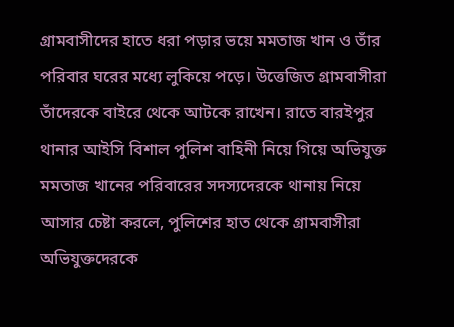গ্রামবাসীদের হাতে ধরা পড়ার ভয়ে মমতাজ খান ও তাঁর পরিবার ঘরের মধ্যে লুকিয়ে পড়ে। উত্তেজিত গ্রামবাসীরা তাঁদেরকে বাইরে থেকে আটকে রাখেন। রাতে বারইপুর থানার আইসি বিশাল পুলিশ বাহিনী নিয়ে গিয়ে অভিযুক্ত মমতাজ খানের পরিবারের সদস্যদেরকে থানায় নিয়ে আসার চেষ্টা করলে, পুলিশের হাত থেকে গ্রামবাসীরা অভিযুক্তদেরকে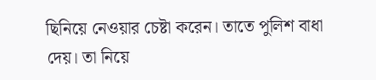ছিনিয়ে নেওয়ার চেষ্টা করেন। তাতে পুলিশ বাধা দেয়। তা নিয়ে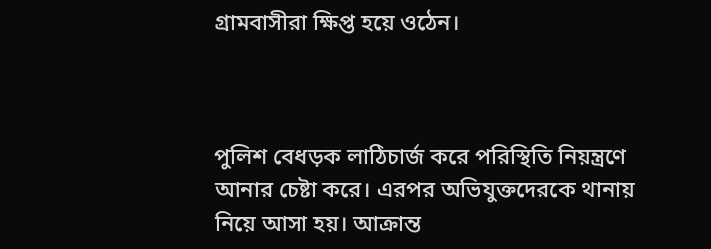গ্রামবাসীরা ক্ষিপ্ত হয়ে ওঠেন।



পুলিশ বেধড়ক লাঠিচার্জ করে পরিস্থিতি নিয়ন্ত্রণে আনার চেষ্টা করে। এরপর অভিযুক্তদেরকে থানায় নিয়ে আসা হয়। আক্রান্ত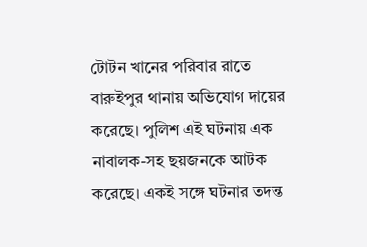টোটন খানের পরিবার রাতে বারুইপুর থানায় অভিযোগ দায়ের করেছে। পুলিশ এই ঘটনায় এক নাবালক-সহ ছয়জনকে আটক করেছে। একই সঙ্গে ঘটনার তদন্ত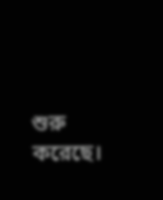শুরু করেছে।